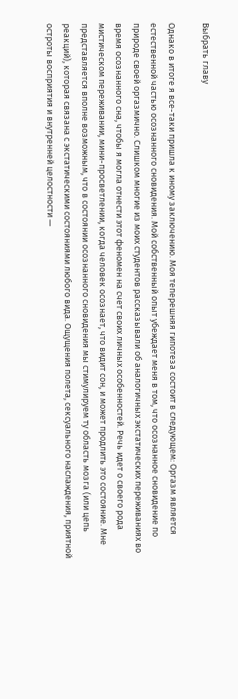Выбрать главу

Однако в итоге я все-таки пришла к иному заключению. Моя теперешняя гипотеза состоит в следующем: Оргазм является естественной частью осознанного сновидения. Мой собственный опыт убеждает меня в том, что осознанное сновидение по природе своей оргазмично. Слишком многие из моих студентов рассказывали об аналогичных экстатических переживаниях во время осознанного сна, чтобы я могла отнести этот феномен на счет своих личных особенностей. Речь идет о своего рода мистическом переживании, мини-просветлении, когда человек осознает, что видит сон, и может продлить это состояние. Мне представляется вполне возможным, что в состоянии осознанного сновидения мы стимулируем ту область мозга (или цепь реакций), которая связана с экстатическими состояниями любого вида. Ощущения полета, сексуального наслаждения, приятной остроты восприятия и внутренней целостности —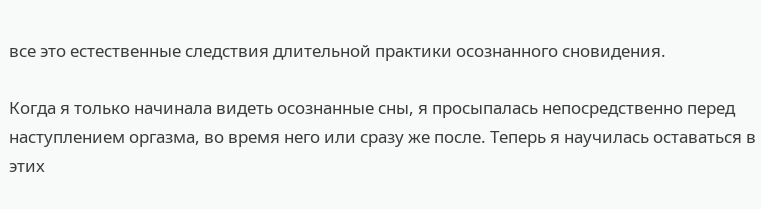все это естественные следствия длительной практики осознанного сновидения.

Когда я только начинала видеть осознанные сны, я просыпалась непосредственно перед наступлением оргазма, во время него или сразу же после. Теперь я научилась оставаться в этих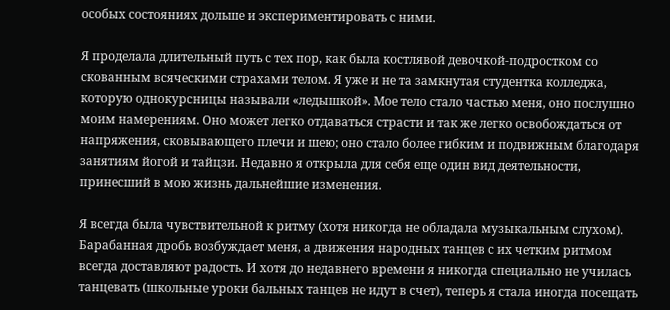особых состояниях дольше и экспериментировать с ними.

Я проделала длительный путь с тех пор, как была костлявой девочкой-подростком со скованным всяческими страхами телом. Я уже и не та замкнутая студентка колледжа, которую однокурсницы называли «ледышкой». Мое тело стало частью меня, оно послушно моим намерениям. Оно может легко отдаваться страсти и так же легко освобождаться от напряжения, сковывающего плечи и шею; оно стало более гибким и подвижным благодаря занятиям йогой и тайцзи. Недавно я открыла для себя еще один вид деятельности, принесший в мою жизнь дальнейшие изменения.

Я всегда была чувствительной к ритму (хотя никогда не обладала музыкальным слухом). Барабанная дробь возбуждает меня, а движения народных танцев с их четким ритмом всегда доставляют радость. И хотя до недавнего времени я никогда специально не училась танцевать (школьные уроки бальных танцев не идут в счет), теперь я стала иногда посещать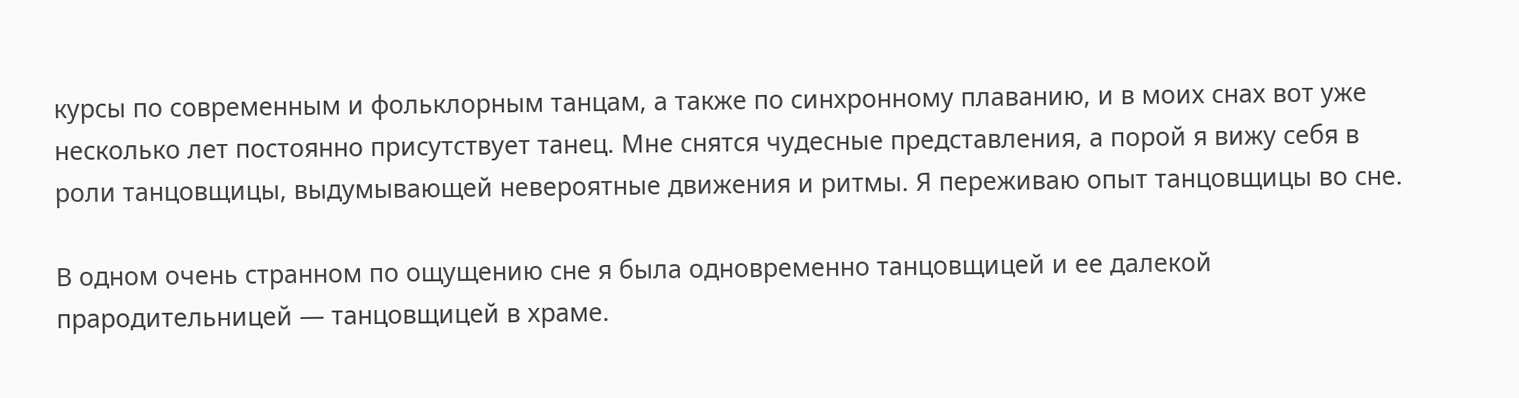курсы по современным и фольклорным танцам, а также по синхронному плаванию, и в моих снах вот уже несколько лет постоянно присутствует танец. Мне снятся чудесные представления, а порой я вижу себя в роли танцовщицы, выдумывающей невероятные движения и ритмы. Я переживаю опыт танцовщицы во сне.

В одном очень странном по ощущению сне я была одновременно танцовщицей и ее далекой прародительницей — танцовщицей в храме.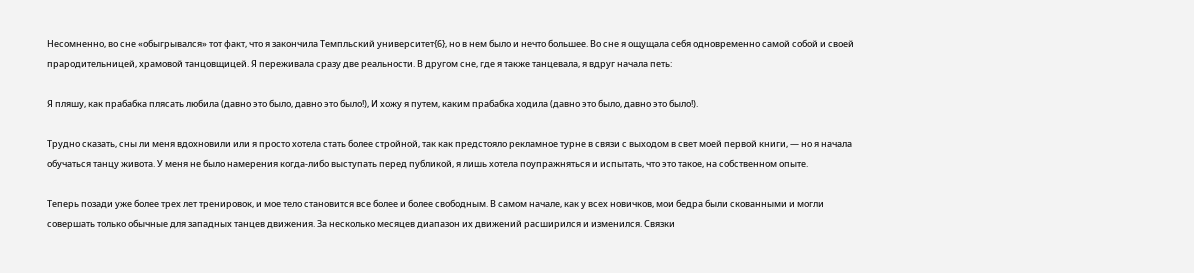Несомненно, во сне «обыгрывался» тот факт, что я закончила Темпльский университет{6}, но в нем было и нечто большее. Во сне я ощущала себя одновременно самой собой и своей прародительницей, храмовой танцовщицей. Я переживала сразу две реальности. В другом сне, где я также танцевала, я вдруг начала петь:

Я пляшу, как прабабка плясать любила (давно это было, давно это было!), И хожу я путем, каким прабабка ходила (давно это было, давно это было!).

Трудно сказать, сны ли меня вдохновили или я просто хотела стать более стройной, так как предстояло рекламное турне в связи с выходом в свет моей первой книги, — но я начала обучаться танцу живота. У меня не было намерения когда-либо выступать перед публикой, я лишь хотела поупражняться и испытать, что это такое, на собственном опыте.

Теперь позади уже более трех лет тренировок, и мое тело становится все более и более свободным. В самом начале, как у всех новичков, мои бедра были скованными и могли совершать только обычные для западных танцев движения. За несколько месяцев диапазон их движений расширился и изменился. Связки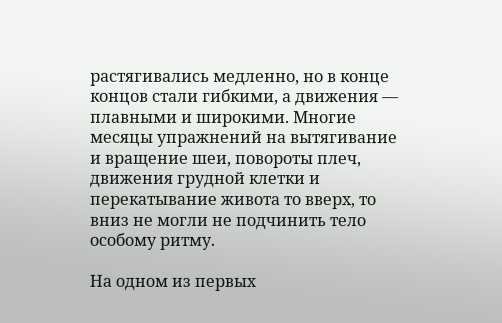растягивались медленно, но в конце концов стали гибкими, а движения — плавными и широкими. Многие месяцы упражнений на вытягивание и вращение шеи, повороты плеч, движения грудной клетки и перекатывание живота то вверх, то вниз не могли не подчинить тело особому ритму.

На одном из первых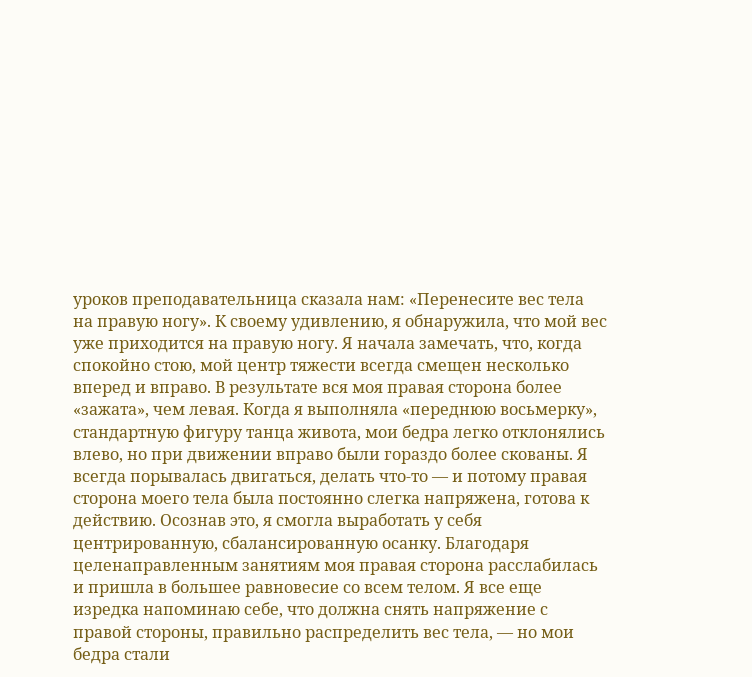уроков преподавательница сказала нам: «Перенесите вес тела на правую ногу». К своему удивлению, я обнаружила, что мой вес уже приходится на правую ногу. Я начала замечать, что, когда спокойно стою, мой центр тяжести всегда смещен несколько вперед и вправо. В результате вся моя правая сторона более «зажата», чем левая. Когда я выполняла «переднюю восьмерку», стандартную фигуру танца живота, мои бедра легко отклонялись влево, но при движении вправо были гораздо более скованы. Я всегда порывалась двигаться, делать что-то — и потому правая сторона моего тела была постоянно слегка напряжена, готова к действию. Осознав это, я смогла выработать у себя центрированную, сбалансированную осанку. Благодаря целенаправленным занятиям моя правая сторона расслабилась и пришла в большее равновесие со всем телом. Я все еще изредка напоминаю себе, что должна снять напряжение с правой стороны, правильно распределить вес тела, — но мои бедра стали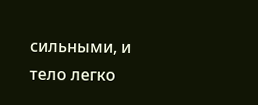сильными, и тело легко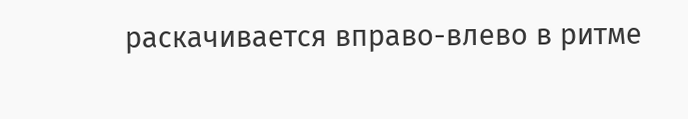раскачивается вправо-влево в ритме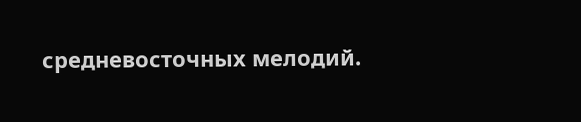средневосточных мелодий.